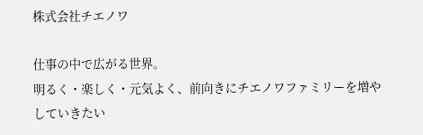株式会社チエノワ

仕事の中で広がる世界。
明るく・楽しく・元気よく、前向きにチエノワファミリーを増やしていきたい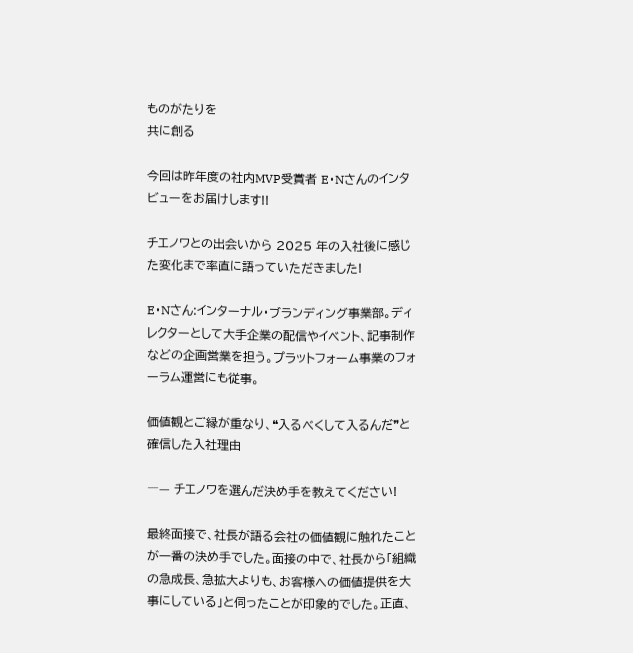ものがたりを
共に創る

今回は昨年度の社内MVP受賞者 E・Nさんのインタビューをお届けします!!

チエノワとの出会いから 2025 年の入社後に感じた変化まで率直に語っていただきました!

E・Nさん:インターナル・ブランディング事業部。ディレクターとして大手企業の配信やイベント、記事制作などの企画営業を担う。プラットフォーム事業のフォーラム運営にも従事。

価値観とご縁が重なり、❝入るべくして入るんだ❞と確信した入社理由

―— チエノワを選んだ決め手を教えてください!

最終面接で、社長が語る会社の価値観に触れたことが一番の決め手でした。面接の中で、社長から「組織の急成長、急拡大よりも、お客様への価値提供を大事にしている」と伺ったことが印象的でした。正直、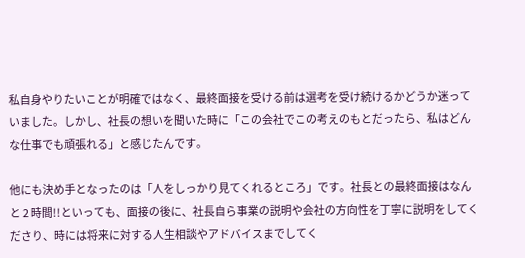私自身やりたいことが明確ではなく、最終面接を受ける前は選考を受け続けるかどうか迷っていました。しかし、社長の想いを聞いた時に「この会社でこの考えのもとだったら、私はどんな仕事でも頑張れる」と感じたんです。

他にも決め手となったのは「人をしっかり見てくれるところ」です。社長との最終面接はなんと 2 時間!!といっても、面接の後に、社長自ら事業の説明や会社の方向性を丁寧に説明をしてくださり、時には将来に対する人生相談やアドバイスまでしてく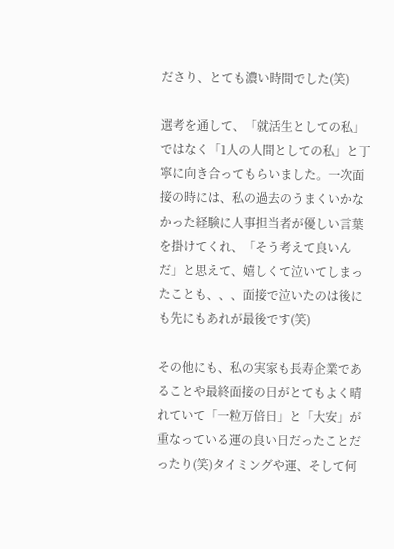ださり、とても濃い時間でした(笑)

選考を通して、「就活生としての私」ではなく「1人の人間としての私」と丁寧に向き合ってもらいました。一次面接の時には、私の過去のうまくいかなかった経験に人事担当者が優しい言葉を掛けてくれ、「そう考えて良いんだ」と思えて、嬉しくて泣いてしまったことも、、、面接で泣いたのは後にも先にもあれが最後です(笑)

その他にも、私の実家も長寿企業であることや最終面接の日がとてもよく晴れていて「一粒万倍日」と「大安」が重なっている運の良い日だったことだったり(笑)タイミングや運、そして何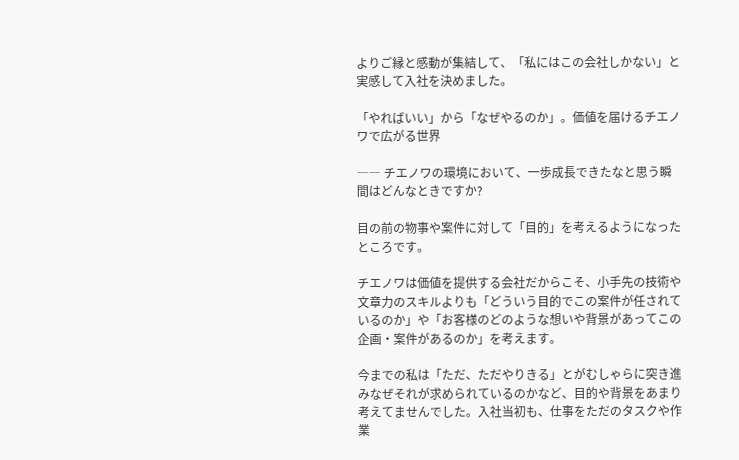よりご縁と感動が集結して、「私にはこの会社しかない」と実感して入社を決めました。

「やればいい」から「なぜやるのか」。価値を届けるチエノワで広がる世界

―― チエノワの環境において、一歩成長できたなと思う瞬間はどんなときですか?

目の前の物事や案件に対して「目的」を考えるようになったところです。

チエノワは価値を提供する会社だからこそ、小手先の技術や文章力のスキルよりも「どういう目的でこの案件が任されているのか」や「お客様のどのような想いや背景があってこの企画・案件があるのか」を考えます。

今までの私は「ただ、ただやりきる」とがむしゃらに突き進みなぜそれが求められているのかなど、目的や背景をあまり考えてませんでした。入社当初も、仕事をただのタスクや作業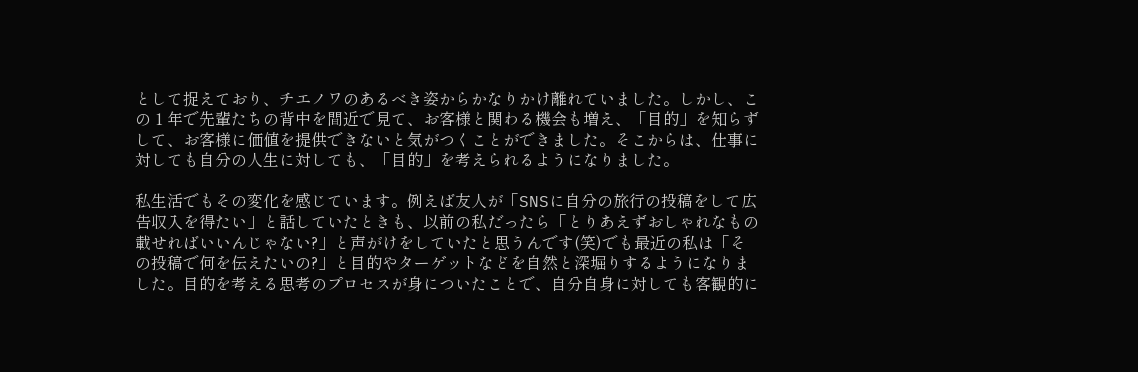として捉えており、チエノワのあるべき姿からかなりかけ離れていました。しかし、この 1 年で先輩たちの背中を間近で見て、お客様と関わる機会も増え、「目的」を知らずして、お客様に価値を提供できないと気がつくことができました。そこからは、仕事に対しても自分の人生に対しても、「目的」を考えられるようになりました。

私生活でもその変化を感じています。例えば友人が「SNSに自分の旅行の投稿をして広告収入を得たい」と話していたときも、以前の私だったら「とりあえずおしゃれなもの載せればいいんじゃない?」と声がけをしていたと思うんです(笑)でも最近の私は「その投稿で何を伝えたいの?」と目的やターゲットなどを自然と深堀りするようになりました。目的を考える思考のプロセスが身についたことで、自分自身に対しても客観的に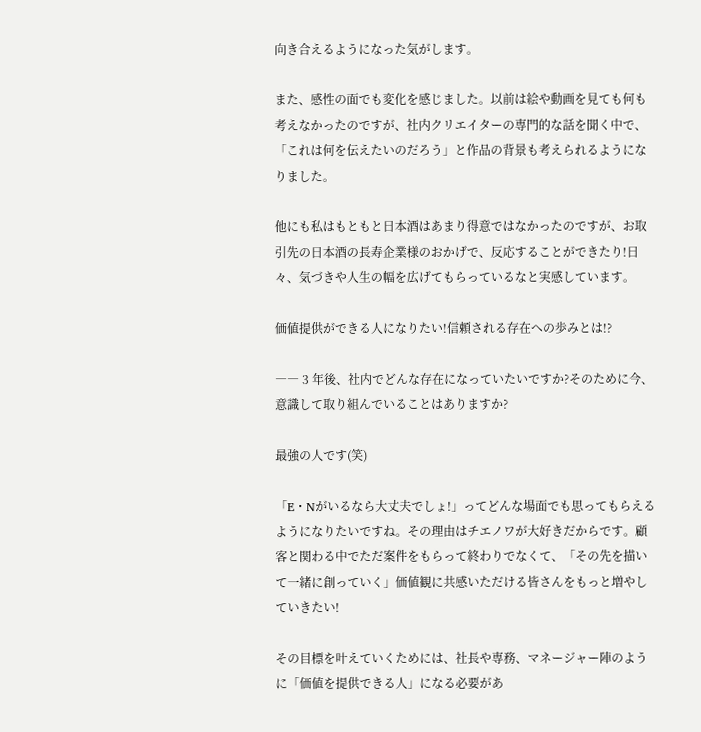向き合えるようになった気がします。

また、感性の面でも変化を感じました。以前は絵や動画を見ても何も考えなかったのですが、社内クリエイターの専門的な話を聞く中で、「これは何を伝えたいのだろう」と作品の背景も考えられるようになりました。

他にも私はもともと日本酒はあまり得意ではなかったのですが、お取引先の日本酒の長寿企業様のおかげで、反応することができたり!日々、気づきや人生の幅を広げてもらっているなと実感しています。

価値提供ができる人になりたい!信頼される存在への歩みとは!?

―― 3 年後、社内でどんな存在になっていたいですか?そのために今、意識して取り組んでいることはありますか?

最強の人です(笑)

「E・Nがいるなら大丈夫でしょ!」ってどんな場面でも思ってもらえるようになりたいですね。その理由はチエノワが大好きだからです。顧客と関わる中でただ案件をもらって終わりでなくて、「その先を描いて一緒に創っていく」価値観に共感いただける皆さんをもっと増やしていきたい!

その目標を叶えていくためには、社長や専務、マネージャー陣のように「価値を提供できる人」になる必要があ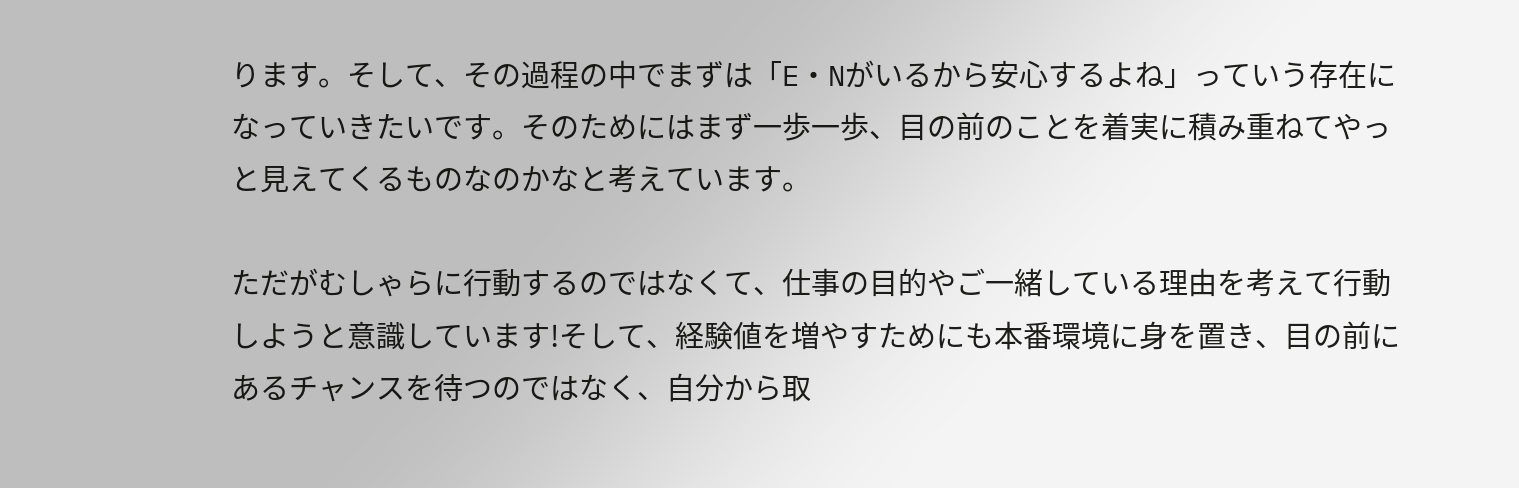ります。そして、その過程の中でまずは「E・Nがいるから安心するよね」っていう存在になっていきたいです。そのためにはまず一歩一歩、目の前のことを着実に積み重ねてやっと見えてくるものなのかなと考えています。

ただがむしゃらに行動するのではなくて、仕事の目的やご一緒している理由を考えて行動しようと意識しています!そして、経験値を増やすためにも本番環境に身を置き、目の前にあるチャンスを待つのではなく、自分から取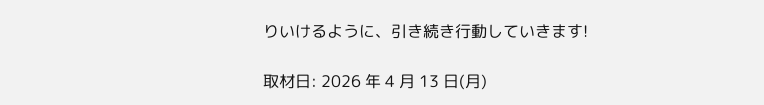りいけるように、引き続き行動していきます!

取材日: 2026 年 4 月 13 日(月)